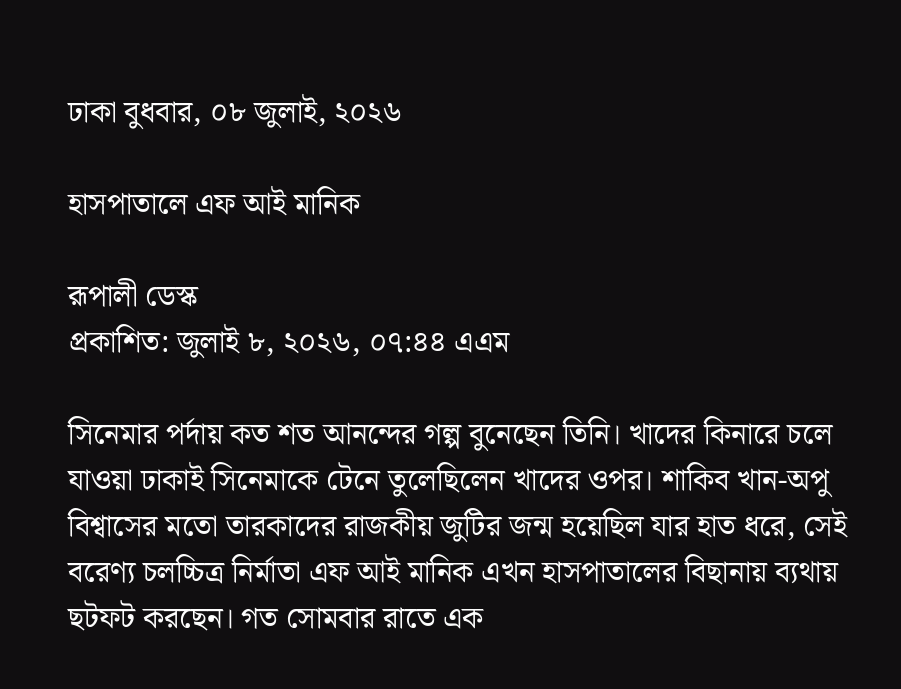ঢাকা বুধবার, ০৮ জুলাই, ২০২৬

হাসপাতালে এফ আই মানিক

রূপালী ডেস্ক
প্রকাশিত: জুলাই ৮, ২০২৬, ০৭:৪৪ এএম

সিনেমার পর্দায় কত শত আনন্দের গল্প বুনেছেন তিনি। খাদের কিনারে চলে যাওয়া ঢাকাই সিনেমাকে টেনে তুলেছিলেন খাদের ওপর। শাকিব খান-অপু বিশ্বাসের মতো তারকাদের রাজকীয় জুটির জন্ম হয়েছিল যার হাত ধরে, সেই বরেণ্য চলচ্চিত্র নির্মাতা এফ আই মানিক এখন হাসপাতালের বিছানায় ব্যথায় ছটফট করছেন। গত সোমবার রাতে এক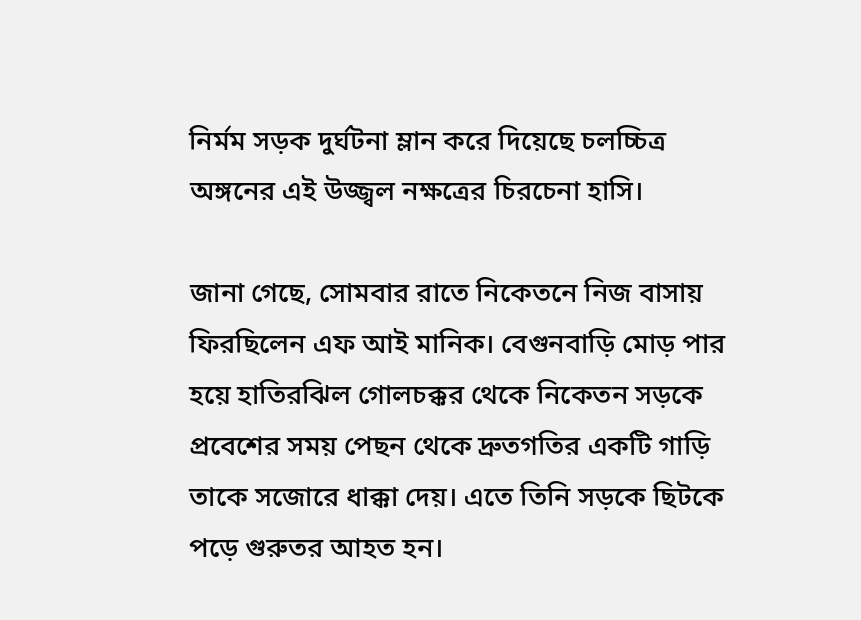নির্মম সড়ক দুর্ঘটনা ম্লান করে দিয়েছে চলচ্চিত্র অঙ্গনের এই উজ্জ্বল নক্ষত্রের চিরচেনা হাসি।

জানা গেছে, সোমবার রাতে নিকেতনে নিজ বাসায় ফিরছিলেন এফ আই মানিক। বেগুনবাড়ি মোড় পার হয়ে হাতিরঝিল গোলচক্কর থেকে নিকেতন সড়কে প্রবেশের সময় পেছন থেকে দ্রুতগতির একটি গাড়ি তাকে সজোরে ধাক্কা দেয়। এতে তিনি সড়কে ছিটকে পড়ে গুরুতর আহত হন।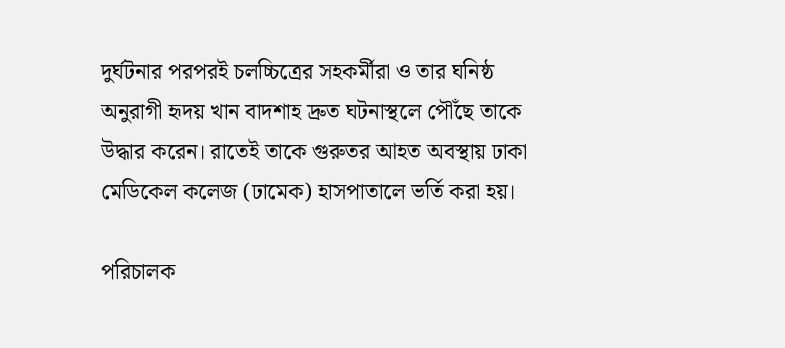দুর্ঘটনার পরপরই চলচ্চিত্রের সহকর্মীরা ও তার ঘনিষ্ঠ অনুরাগী হৃদয় খান বাদশাহ দ্রুত ঘটনাস্থলে পৌঁছে তাকে উদ্ধার করেন। রাতেই তাকে গুরুতর আহত অবস্থায় ঢাকা মেডিকেল কলেজ (ঢামেক) হাসপাতালে ভর্তি করা হয়।

পরিচালক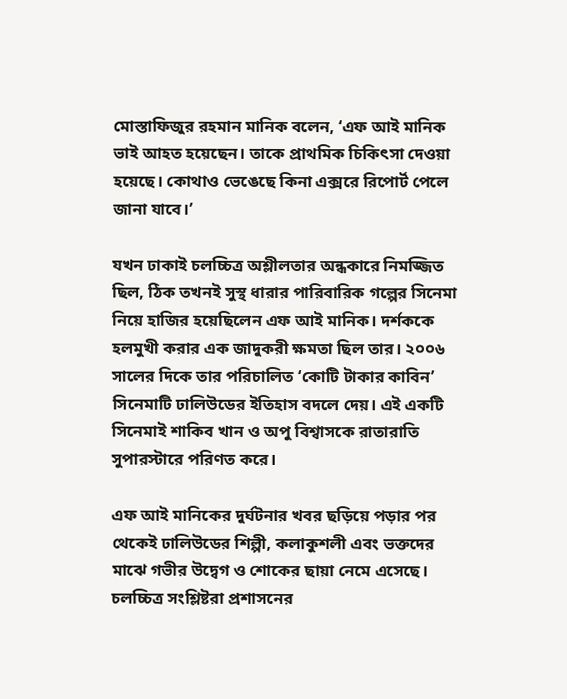মোস্তাফিজুর রহমান মানিক বলেন, ‘এফ আই মানিক ভাই আহত হয়েছেন। তাকে প্রাথমিক চিকিৎসা দেওয়া হয়েছে। কোথাও ভেঙেছে কিনা এক্সরে রিপোর্ট পেলে জানা যাবে।’

যখন ঢাকাই চলচ্চিত্র অশ্লীলতার অন্ধকারে নিমজ্জিত ছিল, ঠিক তখনই সুস্থ ধারার পারিবারিক গল্পের সিনেমা নিয়ে হাজির হয়েছিলেন এফ আই মানিক। দর্শককে হলমুখী করার এক জাদুকরী ক্ষমতা ছিল তার। ২০০৬ সালের দিকে তার পরিচালিত ‘কোটি টাকার কাবিন’ সিনেমাটি ঢালিউডের ইতিহাস বদলে দেয়। এই একটি সিনেমাই শাকিব খান ও অপু বিশ্বাসকে রাতারাতি সুপারস্টারে পরিণত করে।

এফ আই মানিকের দুর্ঘটনার খবর ছড়িয়ে পড়ার পর থেকেই ঢালিউডের শিল্পী, কলাকুশলী এবং ভক্তদের মাঝে গভীর উদ্বেগ ও শোকের ছায়া নেমে এসেছে। চলচ্চিত্র সংশ্লিষ্টরা প্রশাসনের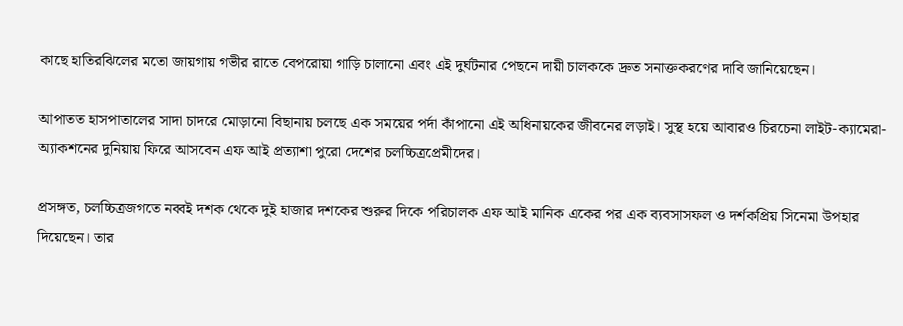কাছে হাতিরঝিলের মতো জায়গায় গভীর রাতে বেপরোয়া গাড়ি চালানো এবং এই দুর্ঘটনার পেছনে দায়ী চালককে দ্রুত সনাক্তকরণের দাবি জানিয়েছেন।

আপাতত হাসপাতালের সাদা চাদরে মোড়ানো বিছানায় চলছে এক সময়ের পর্দা কাঁপানো এই অধিনায়কের জীবনের লড়াই। সুস্থ হয়ে আবারও চিরচেনা লাইট-ক্যামেরা-অ্যাকশনের দুনিয়ায় ফিরে আসবেন এফ আই প্রত্যাশা পুরো দেশের চলচ্চিত্রপ্রেমীদের।

প্রসঙ্গত, চলচ্চিত্রজগতে নব্বই দশক থেকে দুই হাজার দশকের শুরুর দিকে পরিচালক এফ আই মানিক একের পর এক ব্যবসাসফল ও দর্শকপ্রিয় সিনেমা উপহার দিয়েছেন। তার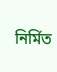নির্মিত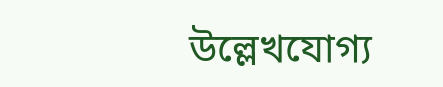উল্লেখযোগ্য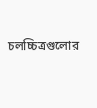চলচ্চিত্রগুলোর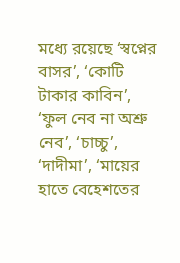মধ্যে রয়েছে ‘স্বপ্নের বাসর’, ‘কোটি টাকার কাবিন’, ‘ফুল নেব না অশ্রু নেব’, ‘চাচ্চু’, ‘দাদীমা’, ‘মায়ের হাতে বেহেশতের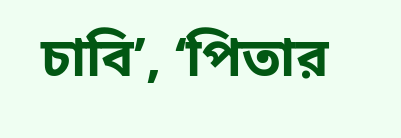চাবি’, ‘পিতার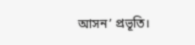আসন’ প্রভূতি।